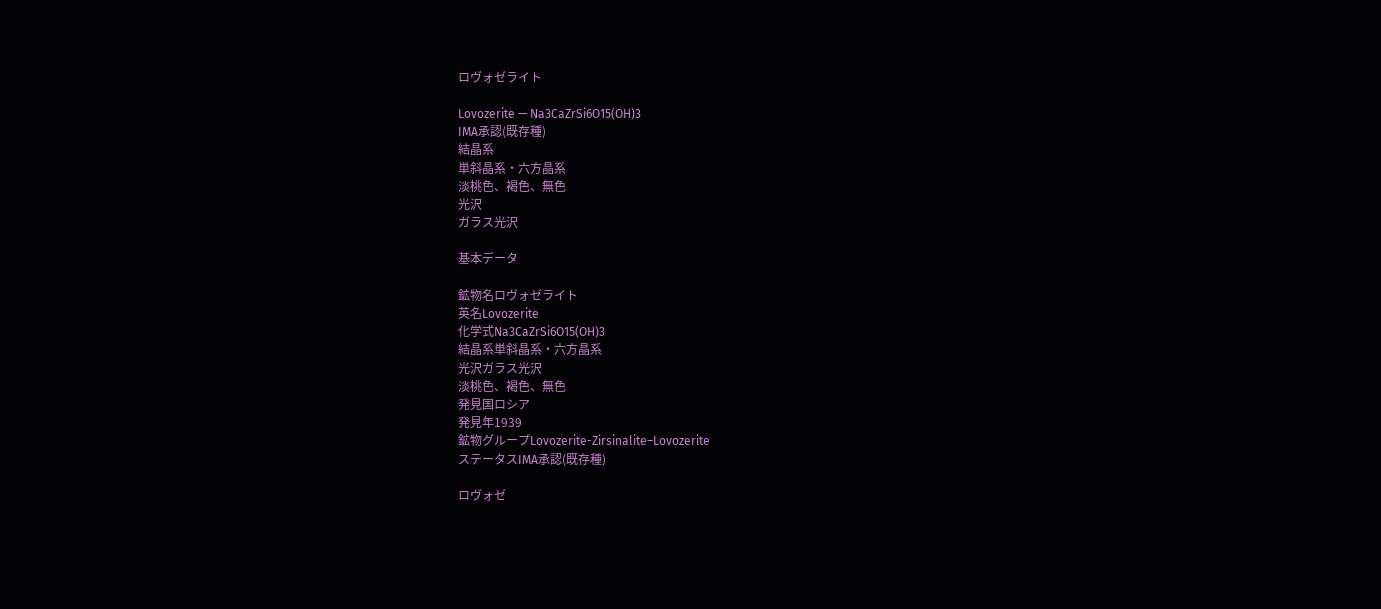ロヴォゼライト

Lovozerite — Na3CaZrSi6O15(OH)3
IMA承認(既存種)
結晶系
単斜晶系・六方晶系
淡桃色、褐色、無色
光沢
ガラス光沢

基本データ

鉱物名ロヴォゼライト
英名Lovozerite
化学式Na3CaZrSi6O15(OH)3
結晶系単斜晶系・六方晶系
光沢ガラス光沢
淡桃色、褐色、無色
発見国ロシア
発見年1939
鉱物グループLovozerite-Zirsinalite–Lovozerite
ステータスIMA承認(既存種)

ロヴォゼ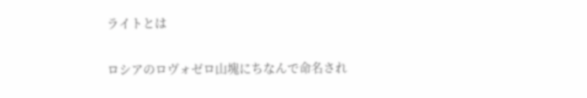ライトとは

ロシアのロヴォゼロ山塊にちなんで命名され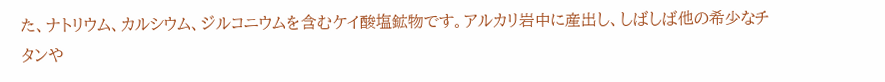た、ナトリウム、カルシウム、ジルコニウムを含むケイ酸塩鉱物です。アルカリ岩中に産出し、しばしば他の希少なチタンや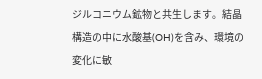ジルコニウム鉱物と共生します。結晶構造の中に水酸基(OH)を含み、環境の変化に敏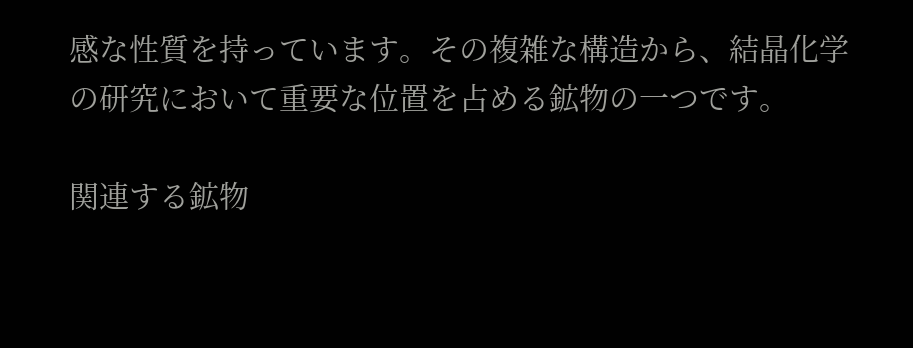感な性質を持っています。その複雑な構造から、結晶化学の研究において重要な位置を占める鉱物の一つです。

関連する鉱物